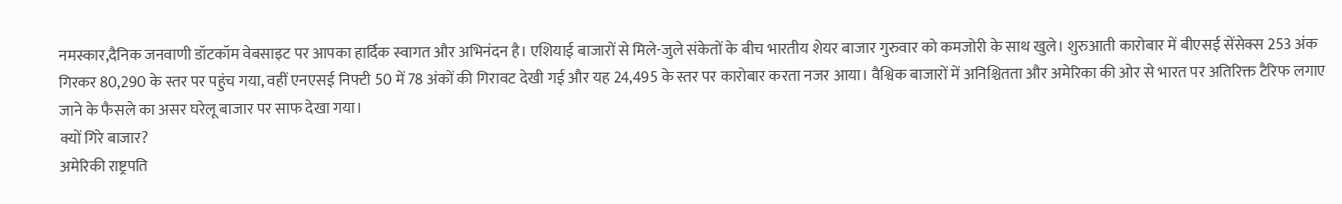नमस्कार,दैनिक जनवाणी डॉटकॉम वेबसाइट पर आपका हार्दिक स्वागत और अभिनंदन है। एशियाई बाजारों से मिले-जुले संकेतों के बीच भारतीय शेयर बाजार गुरुवार को कमजोरी के साथ खुले। शुरुआती कारोबार में बीएसई सेंसेक्स 253 अंक गिरकर 80,290 के स्तर पर पहुंच गया, वहीं एनएसई निफ्टी 50 में 78 अंकों की गिरावट देखी गई और यह 24,495 के स्तर पर कारोबार करता नजर आया। वैश्विक बाजारों में अनिश्चितता और अमेरिका की ओर से भारत पर अतिरिक्त टैरिफ लगाए जाने के फैसले का असर घरेलू बाजार पर साफ देखा गया।
क्यों गिरे बाजार?
अमेरिकी राष्ट्रपति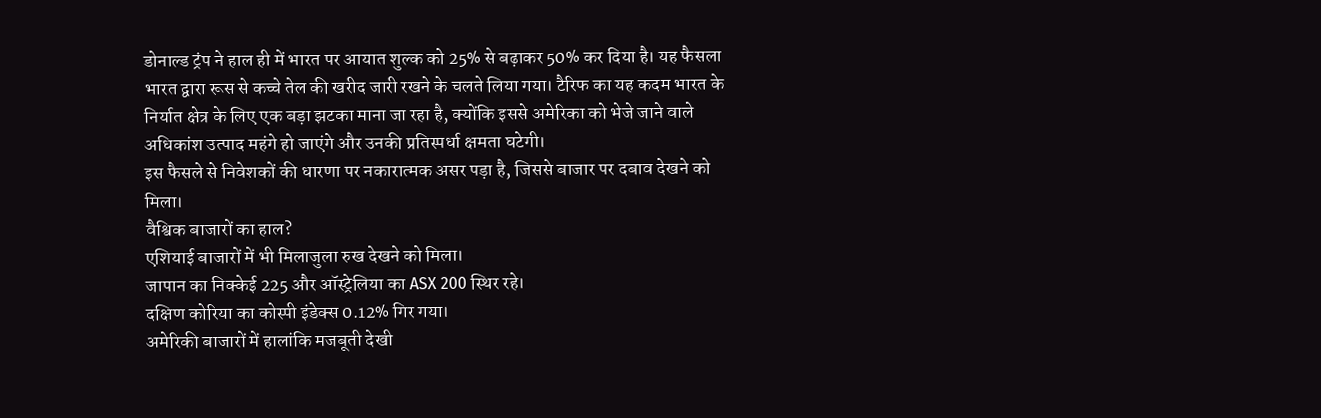डोनाल्ड ट्रंप ने हाल ही में भारत पर आयात शुल्क को 25% से बढ़ाकर 50% कर दिया है। यह फैसला भारत द्वारा रूस से कच्चे तेल की खरीद जारी रखने के चलते लिया गया। टैरिफ का यह कदम भारत के निर्यात क्षेत्र के लिए एक बड़ा झटका माना जा रहा है, क्योंकि इससे अमेरिका को भेजे जाने वाले अधिकांश उत्पाद महंगे हो जाएंगे और उनकी प्रतिस्पर्धा क्षमता घटेगी।
इस फैसले से निवेशकों की धारणा पर नकारात्मक असर पड़ा है, जिससे बाजार पर दबाव देखने को मिला।
वैश्विक बाजारों का हाल?
एशियाई बाजारों में भी मिलाजुला रुख देखने को मिला।
जापान का निक्केई 225 और ऑस्ट्रेलिया का ASX 200 स्थिर रहे।
दक्षिण कोरिया का कोस्पी इंडेक्स 0.12% गिर गया।
अमेरिकी बाजारों में हालांकि मजबूती देखी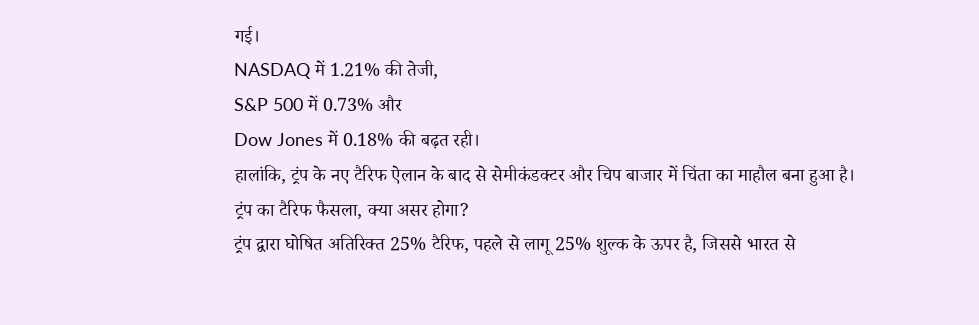गई।
NASDAQ में 1.21% की तेजी,
S&P 500 में 0.73% और
Dow Jones में 0.18% की बढ़त रही।
हालांकि, ट्रंप के नए टैरिफ ऐलान के बाद से सेमीकंडक्टर और चिप बाजार में चिंता का माहौल बना हुआ है।
ट्रंप का टैरिफ फैसला, क्या असर होगा?
ट्रंप द्वारा घोषित अतिरिक्त 25% टैरिफ, पहले से लागू 25% शुल्क के ऊपर है, जिससे भारत से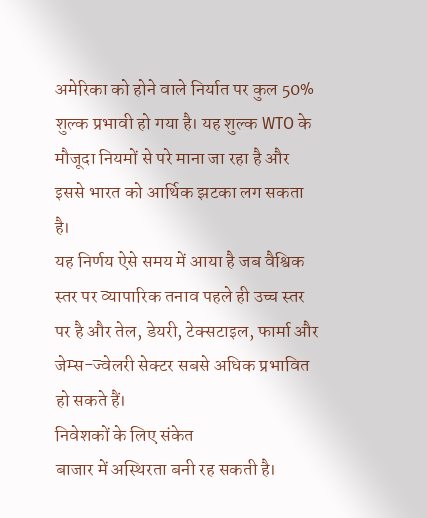अमेरिका को होने वाले निर्यात पर कुल 50% शुल्क प्रभावी हो गया है। यह शुल्क WTO के मौजूदा नियमों से परे माना जा रहा है और इससे भारत को आर्थिक झटका लग सकता है।
यह निर्णय ऐसे समय में आया है जब वैश्विक स्तर पर व्यापारिक तनाव पहले ही उच्च स्तर पर है और तेल, डेयरी, टेक्सटाइल, फार्मा और जेम्स-ज्वेलरी सेक्टर सबसे अधिक प्रभावित हो सकते हैं।
निवेशकों के लिए संकेत
बाजार में अस्थिरता बनी रह सकती है।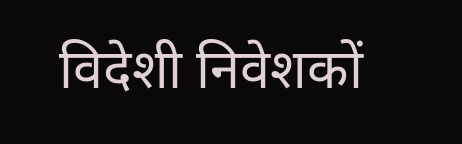विदेशी निवेशकों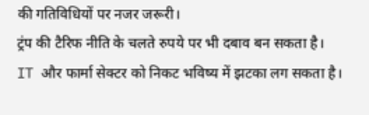की गतिविधियों पर नजर जरूरी।
ट्रंप की टैरिफ नीति के चलते रुपये पर भी दबाव बन सकता है।
IT और फार्मा सेक्टर को निकट भविष्य में झटका लग सकता है।